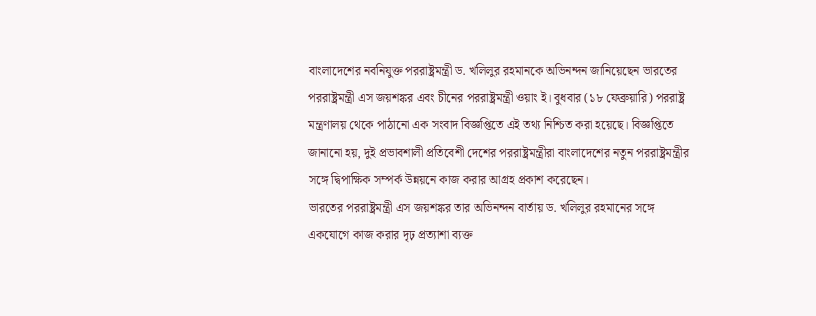বাংলাদেশের নবনিযুক্ত পররাষ্ট্রমন্ত্রী ড. খলিলুর রহমানকে অভিনন্দন জানিয়েছেন ভারতের পররাষ্ট্রমন্ত্রী এস জয়শঙ্কর এবং চীনের পররাষ্ট্রমন্ত্রী ওয়াং ই। বুধবার (১৮ ফেব্রুয়ারি) পররাষ্ট্র মন্ত্রণালয় থেকে পাঠানো এক সংবাদ বিজ্ঞপ্তিতে এই তথ্য নিশ্চিত করা হয়েছে। বিজ্ঞপ্তিতে জানানো হয়, দুই প্রভাবশালী প্রতিবেশী দেশের পররাষ্ট্রমন্ত্রীরা বাংলাদেশের নতুন পররাষ্ট্রমন্ত্রীর সঙ্গে দ্বিপাক্ষিক সম্পর্ক উন্নয়নে কাজ করার আগ্রহ প্রকাশ করেছেন।
ভারতের পররাষ্ট্রমন্ত্রী এস জয়শঙ্কর তার অভিনন্দন বার্তায় ড. খলিলুর রহমানের সঙ্গে একযোগে কাজ করার দৃঢ় প্রত্যাশা ব্যক্ত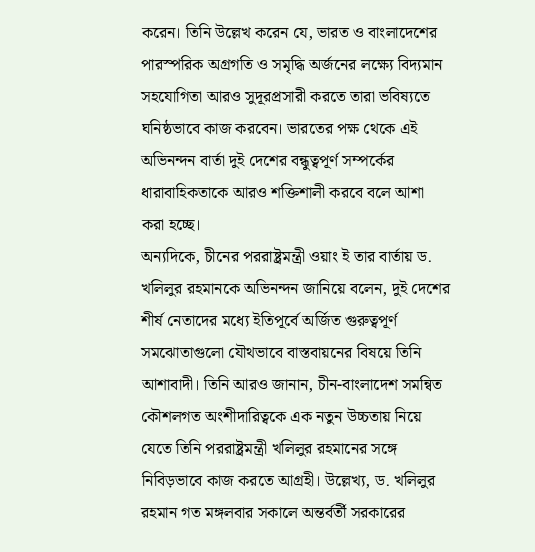করেন। তিনি উল্লেখ করেন যে, ভারত ও বাংলাদেশের পারস্পরিক অগ্রগতি ও সমৃদ্ধি অর্জনের লক্ষ্যে বিদ্যমান সহযোগিতা আরও সুদূরপ্রসারী করতে তারা ভবিষ্যতে ঘনিষ্ঠভাবে কাজ করবেন। ভারতের পক্ষ থেকে এই অভিনন্দন বার্তা দুই দেশের বন্ধুত্বপূর্ণ সম্পর্কের ধারাবাহিকতাকে আরও শক্তিশালী করবে বলে আশা করা হচ্ছে।
অন্যদিকে, চীনের পররাষ্ট্রমন্ত্রী ওয়াং ই তার বার্তায় ড. খলিলুর রহমানকে অভিনন্দন জানিয়ে বলেন, দুই দেশের শীর্ষ নেতাদের মধ্যে ইতিপূর্বে অর্জিত গুরুত্বপূর্ণ সমঝোতাগুলো যৌথভাবে বাস্তবায়নের বিষয়ে তিনি আশাবাদী। তিনি আরও জানান, চীন-বাংলাদেশ সমন্বিত কৌশলগত অংশীদারিত্বকে এক নতুন উচ্চতায় নিয়ে যেতে তিনি পররাষ্ট্রমন্ত্রী খলিলুর রহমানের সঙ্গে নিবিড়ভাবে কাজ করতে আগ্রহী। উল্লেখ্য, ড. খলিলুর রহমান গত মঙ্গলবার সকালে অন্তর্বর্তী সরকারের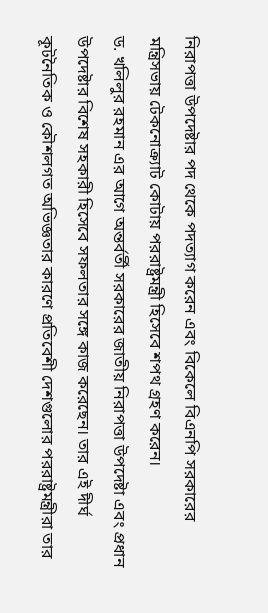নিরাপত্তা উপদেষ্টার পদ থেকে পদত্যাগ করেন এবং বিকেলে বিএনপি সরকারের মন্ত্রিসভায় টেকনোক্র্যাট কোটায় পররাষ্ট্রমন্ত্রী হিসেবে শপথ গ্রহণ করেন।
ড. খলিলুর রহমান এর আগে অন্তর্বর্তী সরকারের জাতীয় নিরাপত্তা উপদেষ্টা এবং প্রধান উপদেষ্টার বিশেষ সহকারী হিসেবে সফলতার সঙ্গে কাজ করেছেন। তার এই দীর্ঘ কূটনৈতিক ও কৌশলগত অভিজ্ঞতার কারণে প্রতিবেশী দেশগুলোর পররাষ্ট্রমন্ত্রীরা তার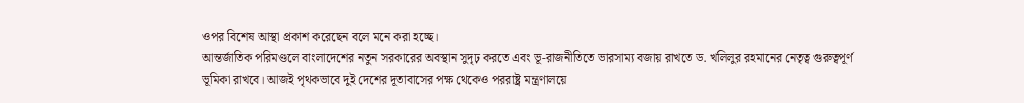ওপর বিশেষ আস্থা প্রকাশ করেছেন বলে মনে করা হচ্ছে।
আন্তর্জাতিক পরিমণ্ডলে বাংলাদেশের নতুন সরকারের অবস্থান সুদৃঢ় করতে এবং ভূ-রাজনীতিতে ভারসাম্য বজায় রাখতে ড. খলিলুর রহমানের নেতৃত্ব গুরুত্বপূর্ণ ভূমিকা রাখবে। আজই পৃথকভাবে দুই দেশের দূতাবাসের পক্ষ থেকেও পররাষ্ট্র মন্ত্রণালয়ে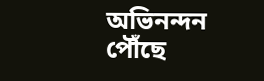অভিনন্দন পৌঁছে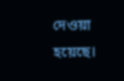দেওয়া হয়েছে।